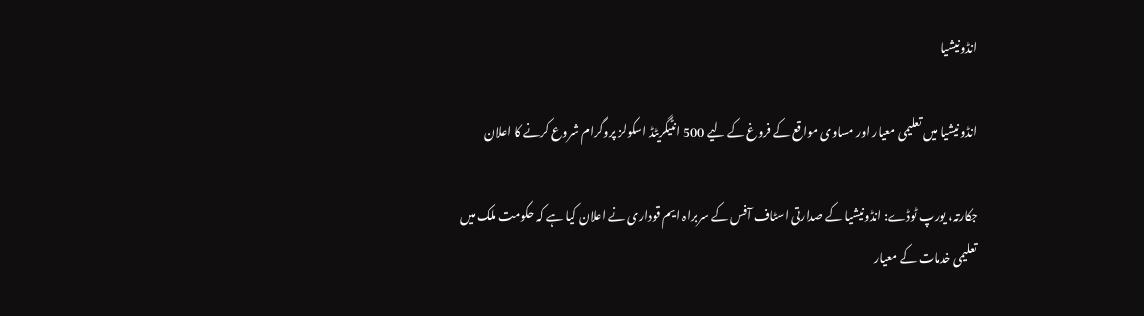انڈونیشیا

انڈونیشیا میں تعلیمی معیار اور مساوی مواقع کے فروغ کے لیے 500 انٹیگریٹڈ اسکولز پروگرام شروع کرنے کا اعلان

جکارتہ، یورپ ٹوڈے: انڈونیشیا کے صدارتی اسٹاف آفس کے سربراہ ایم قوداری نے اعلان کیا ہے کہ حکومت ملک میں تعلیمی خدمات کے معیار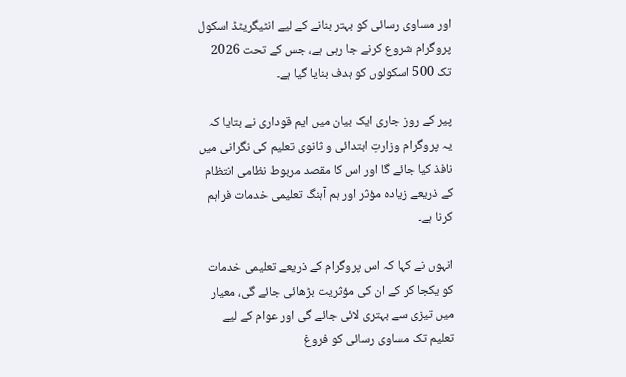اور مساوی رسائی کو بہتر بنانے کے لیے انٹیگریٹڈ اسکول پروگرام شروع کرنے جا رہی ہے، جس کے تحت 2026 تک 500 اسکولوں کو ہدف بنایا گیا ہے۔

پیر کے روز جاری ایک بیان میں ایم قوداری نے بتایا کہ یہ پروگرام وزارتِ ابتدائی و ثانوی تعلیم کی نگرانی میں نافذ کیا جائے گا اور اس کا مقصد مربوط نظامی انتظام کے ذریعے زیادہ مؤثر اور ہم آہنگ تعلیمی خدمات فراہم کرنا ہے۔

انہوں نے کہا کہ اس پروگرام کے ذریعے تعلیمی خدمات کو یکجا کر کے ان کی مؤثریت بڑھائی جائے گی، معیار میں تیزی سے بہتری لائی جائے گی اور عوام کے لیے تعلیم تک مساوی رسائی کو فروغ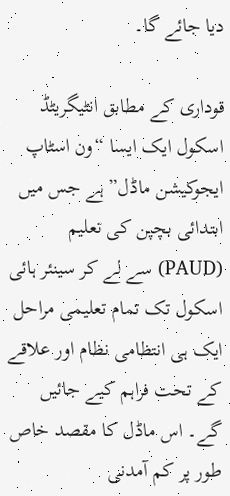دیا جائے گا۔

قوداری کے مطابق انٹیگریٹڈ اسکول ایک ایسا “ون اسٹاپ ایجوکیشن ماڈل” ہے جس میں ابتدائی بچپن کی تعلیم (PAUD) سے لے کر سینئر ہائی اسکول تک تمام تعلیمی مراحل ایک ہی انتظامی نظام اور علاقے کے تحت فراہم کیے جائیں گے۔ اس ماڈل کا مقصد خاص طور پر کم آمدنی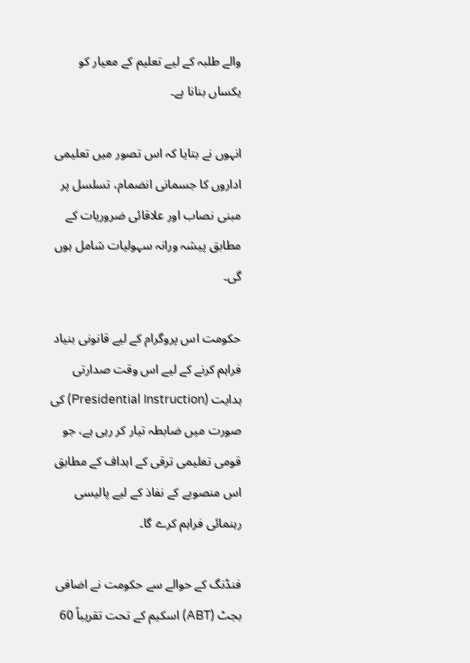والے طلبہ کے لیے تعلیم کے معیار کو یکساں بنانا ہے۔

انہوں نے بتایا کہ اس تصور میں تعلیمی اداروں کا جسمانی انضمام، تسلسل پر مبنی نصاب اور علاقائی ضروریات کے مطابق پیشہ ورانہ سہولیات شامل ہوں گی۔

حکومت اس پروگرام کے لیے قانونی بنیاد فراہم کرنے کے لیے اس وقت صدارتی ہدایت (Presidential Instruction) کی صورت میں ضابطہ تیار کر رہی ہے، جو قومی تعلیمی ترقی کے اہداف کے مطابق اس منصوبے کے نفاذ کے لیے پالیسی رہنمائی فراہم کرے گا۔

فنڈنگ کے حوالے سے حکومت نے اضافی بجٹ (ABT) اسکیم کے تحت تقریباً 60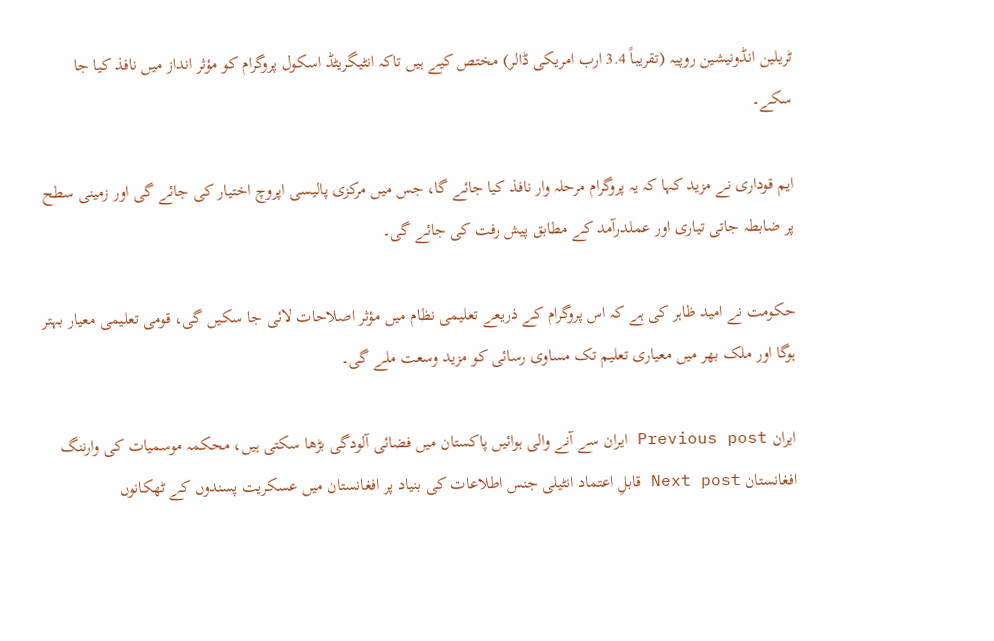ٹریلین انڈونیشین روپیہ (تقریباً 3.4 ارب امریکی ڈالر) مختص کیے ہیں تاکہ انٹیگریٹڈ اسکول پروگرام کو مؤثر انداز میں نافذ کیا جا سکے۔

ایم قوداری نے مزید کہا کہ یہ پروگرام مرحلہ وار نافذ کیا جائے گا، جس میں مرکزی پالیسی اپروچ اختیار کی جائے گی اور زمینی سطح پر ضابطہ جاتی تیاری اور عملدرآمد کے مطابق پیش رفت کی جائے گی۔

حکومت نے امید ظاہر کی ہے کہ اس پروگرام کے ذریعے تعلیمی نظام میں مؤثر اصلاحات لائی جا سکیں گی، قومی تعلیمی معیار بہتر ہوگا اور ملک بھر میں معیاری تعلیم تک مساوی رسائی کو مزید وسعت ملے گی۔

ایران Previous post ایران سے آنے والی ہوائیں پاکستان میں فضائی آلودگی بڑھا سکتی ہیں، محکمہ موسمیات کی وارننگ
افغانستان Next post قابلِ اعتماد انٹیلی جنس اطلاعات کی بنیاد پر افغانستان میں عسکریت پسندوں کے ٹھکانوں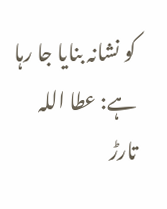کو نشانہ بنایا جا رہا ہے: عطا اللہ تارڑ